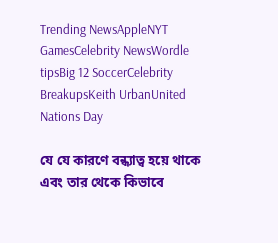Trending NewsAppleNYT GamesCelebrity NewsWordle tipsBig 12 SoccerCelebrity BreakupsKeith UrbanUnited Nations Day

যে যে কারণে বন্ধ্যাত্ব হয়ে থাকে এবং তার থেকে কিভাবে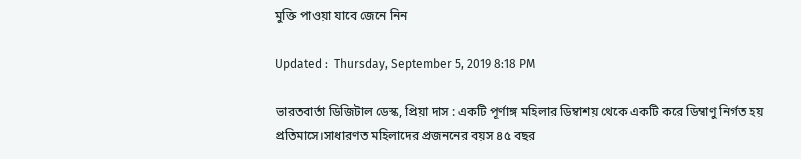মুক্তি পাওয়া যাবে জেনে নিন

Updated :  Thursday, September 5, 2019 8:18 PM

ভারতবার্তা ডিজিটাল ডেস্ক, প্রিয়া দাস : একটি পূর্ণাঙ্গ মহিলার ডিম্বাশয় থেকে একটি করে ডিম্বাণু নির্গত হয় প্রতিমাসে।সাধারণত মহিলাদের প্রজননের বয়স ৪৫ বছর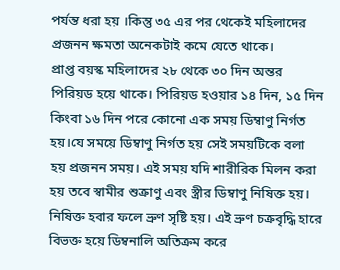পর্যন্ত ধরা হয় ।কিন্তু ৩৫ এর পর থেকেই মহিলাদের প্রজনন ক্ষমতা অনেকটাই কমে যেতে থাকে।
প্রাপ্ত বয়স্ক মহিলাদের ২৮ থেকে ৩০ দিন অন্তর পিরিয়ড হয়ে থাকে। পিরিয়ড হওয়ার ১৪ দিন, ১৫ দিন কিংবা ১৬ দিন পরে কোনো এক সময় ডিম্বাণু নির্গত হয়।যে সময়ে ডিম্বাণু নির্গত হয় সেই সময়টিকে বলা হয় প্রজনন সময়। এই সময় যদি শারীরিক মিলন করা হয় তবে স্বামীর শুক্রাণু এবং স্ত্রীর ডিম্বাণু নিষিক্ত হয়। নিষিক্ত হবার ফলে ভ্রুণ সৃষ্টি হয়। এই ভ্রুণ চক্রবৃদ্ধি হারে বিভক্ত হয়ে ডিম্বনালি অতিক্রম করে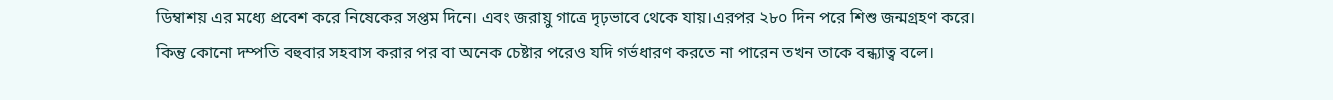ডিম্বাশয় এর মধ্যে প্রবেশ করে নিষেকের সপ্তম দিনে। এবং জরায়ু গাত্রে দৃঢ়ভাবে থেকে যায়।এরপর ২৮০ দিন পরে শিশু জন্মগ্রহণ করে।
কিন্তু কোনো দম্পতি বহুবার সহবাস করার পর বা অনেক চেষ্টার পরেও যদি গর্ভধারণ করতে না পারেন তখন তাকে বন্ধ্যাত্ব বলে।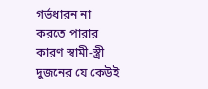গর্ভধারন না করতে পারার কারণ স্বামী-স্ত্রী দুজনের যে কেউই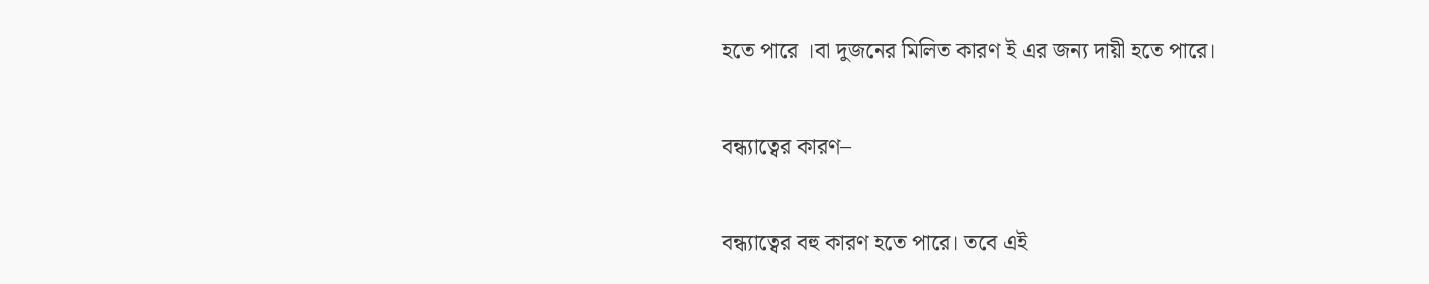হতে পারে ।বা দুজনের মিলিত কারণ ই এর জন্য দায়ী হতে পারে।

বন্ধ্যাত্বের কারণ–

বন্ধ্যাত্বের বহু কারণ হতে পারে। তবে এই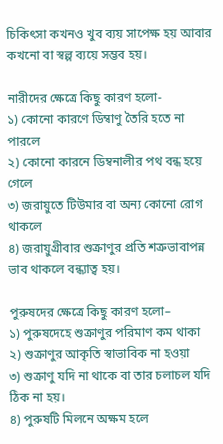চিকিৎসা কখনও খুব ব্যয় সাপেক্ষ হয় আবার কখনো বা স্বল্প ব্যয়ে সম্ভব হয়।

নারীদের ক্ষেত্রে কিছু কারণ হলো-
১) কোনো কারণে ডিম্বাণু তৈরি হতে না পারলে
২) কোনো কারনে ডিম্বনালীর পথ বন্ধ হয়ে গেলে
৩) জরায়ুতে টিউমার বা অন্য কোনো রোগ থাকলে
৪) জরায়ুগ্রীবার শুক্রাণুর প্রতি শত্রুভাবাপন্ন ভাব থাকলে বন্ধ্যাত্ব হয়।

পুরুষদের ক্ষেত্রে কিছু কারণ হলো–
১) পুরুষদেহে শুক্রাণুর পরিমাণ কম থাকা
২) শুক্রাণুর আকৃতি স্বাভাবিক না হওয়া
৩) শুক্রাণু যদি না থাকে বা তার চলাচল যদি ঠিক না হয়।
৪) পুরুষটি মিলনে অক্ষম হলে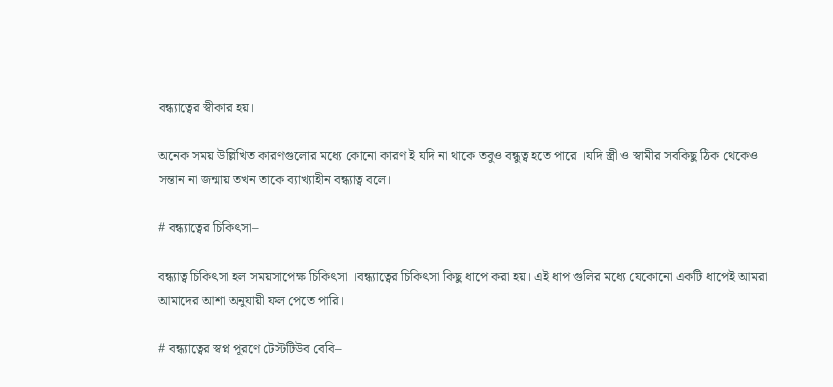বন্ধ্যাত্বের স্বীকার হয়।

অনেক সময় উল্লিখিত কারণগুলোর মধ্যে কোনো কারণ ই যদি না থাকে তবুও বন্ধুত্ব হতে পারে ।যদি স্ত্রী ও স্বামীর সবকিছু ঠিক থেকেও সন্তান না জন্মায় তখন তাকে ব্যাখ্যাহীন বন্ধ্যাত্ব বলে।

# বন্ধ্যাত্বের চিকিৎসা–

বন্ধ্যাত্ব চিকিৎসা হল সময়সাপেক্ষ চিকিৎসা ।বন্ধ্যাত্বের চিকিৎসা কিছু ধাপে করা হয়। এই ধাপ গুলির মধ্যে যেকোনো একটি ধাপেই আমরা আমাদের আশা অনুযায়ী ফল পেতে পারি।

# বন্ধ্যাত্বের স্বপ্ন পূরণে টেস্টটিউব বেবি–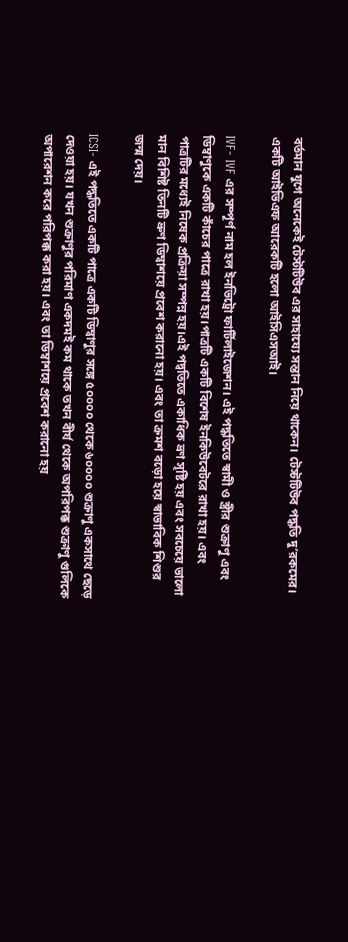বর্তমান যুগে অনেকেই টেস্টটিউব এর সাহায্যে সন্তান নিয়ে থাকেন। টেস্টটিউব পদ্ধতি দু’রকমের। একটি আইভিএফ আরেকটি হলো আইসিএসআই।

IVF- IVF এর সম্পূর্ণ নাম হল ইনভিট্রো ফার্টিলাইজেশন। এই পদ্ধতিতে স্বামী ও স্ত্রীর শুক্রাণু এবং ডিম্বাণুকে একটি কাঁচের পাত্রে রাখা হয়।পাত্রটি একটি বিশেষ ইনকিউবেটরে রাখা হয়। এবং পাত্রটির মধ্যেই নিষেক প্রক্রিয়া সম্পন্ন হয়।এই পদ্বতিতে একাধিক ভ্রণ সৃষ্টি হয় এবং সবচেয়ে ভালো মান বিশিষ্ট তিনটি ভ্রুণ ডিম্বাশয়ে প্রবেশ করানো হয়। এবং তা ক্রমশ বড়ো হয়ে স্বাভাবিক শিশুর জন্ম দেয়।

ICSI- এই পদ্ধতিতে একটি পাত্রে একটি ডিম্বাণুর সঙ্গে ৫০০০০ থেকে ৬০০০০ শুক্রাণু একসাথে ছেড়ে দেওয়া হয়। যখন শুক্রাণুর পরিমাণ একদমই কম থাকে তখন বীর্য থেকে অপরিপক্ক শুক্রাণু গুলিকে অপারেশন করে পরিপক্ক করা হয়। এবং তা ডিম্বাশয়ে প্রবেশ করানো হয়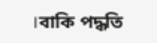।বাকি পদ্ধতি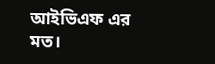আইভিএফ এর মত।